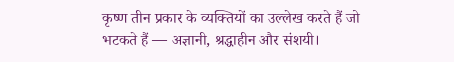कृष्ण तीन प्रकार के व्यक्तियों का उल्लेख करते हैं जो भटकते हैं — अज्ञानी, श्रद्धाहीन और संशयी।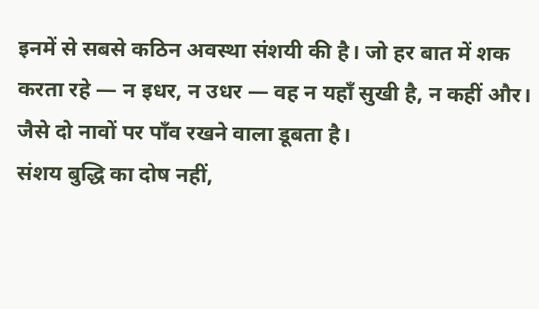इनमें से सबसे कठिन अवस्था संशयी की है। जो हर बात में शक करता रहे — न इधर, न उधर — वह न यहाँ सुखी है, न कहीं और। जैसे दो नावों पर पाँव रखने वाला डूबता है।
संशय बुद्धि का दोष नहीं,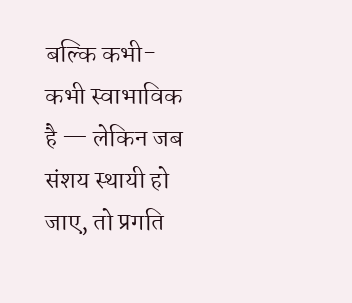बल्कि कभी-कभी स्वाभाविक है — लेकिन जब संशय स्थायी हो जाए, तो प्रगति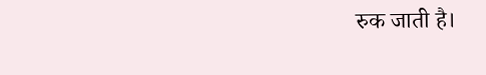रुक जाती है।